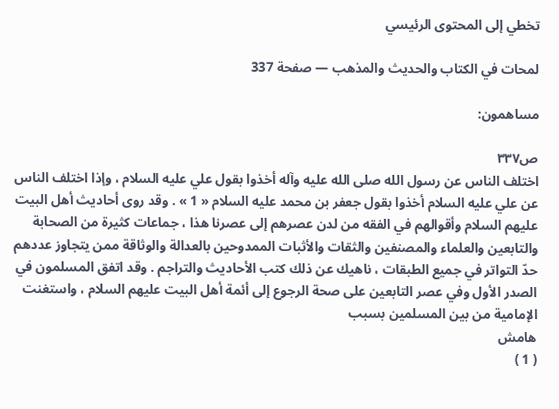تخطي إلى المحتوى الرئيسي

لمحات في الكتاب والحديث والمذهب — صفحة 337

مساهمون:

ص٣٣٧
اختلف الناس عن رسول الله صلى الله عليه وآله أخذوا بقول علي عليه السلام ، وإذا اختلف الناس عن علي عليه السلام أخذوا بقول جعفر بن محمد عليه السلام « 1 » . وقد روى أحاديث أهل البيت عليهم السلام وأقوالهم في الفقه من لدن عصرهم إلى عصرنا هذا ، جماعات كثيرة من الصحابة والتابعين والعلماء والمصنفين والثقات والأثبات الممدوحين بالعدالة والوثاقة ممن يتجاوز عددهم حدّ التواتر في جميع الطبقات ، ناهيك عن ذلك كتب الأحاديث والتراجم . وقد اتفق المسلمون في الصدر الأول وفي عصر التابعين على صحة الرجوع إلى أئمة أهل البيت عليهم السلام ، واستغنت الإمامية من بين المسلمين بسبب
هامش
( 1 )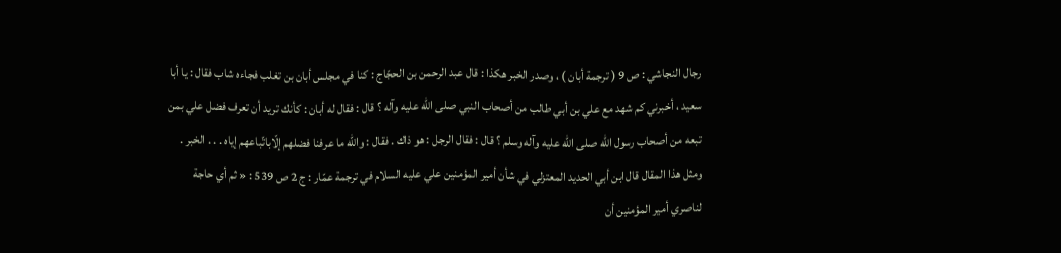رجال النجاشي : ص 9 ( ترجمة أبان ) ، وصدر الخبر هكذا : قال عبد الرحمن بن الحجّاج : كنا في مجلس أبان بن تغلب فجاءه شاب فقال : يا أبا سعيد ، أخبرني كم شهد مع علي بن أبي طالب من أصحاب النبي صلى الله عليه وآله ؟ قال : فقال له أبان : كأنك تريد أن تعرف فضل علي بمن تبعه من أصحاب رسول الله صلى الله عليه وآله وسلم ؟ قال : فقال الرجل : هو ذاك . فقال : والله ما عرفنا فضلهم إلّاباتّباعهم إياه . . . الخبر . ومثل هذا المقال قال ابن أبي الحديد المعتزلي في شأن أمير المؤمنين علي عليه السلام في ترجمة عمّار : ج 2 ص 539 : « ثم أي حاجة لناصري أمير المؤمنين أن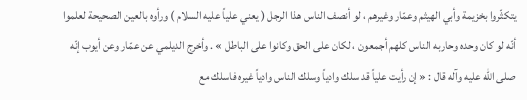يتكثّروا بخزيمة وأبي الهيثم وعمّار وغيرهم ، لو أنصف الناس هذا الرجل ( يعني علياً عليه السلام ) ورأوه بالعين الصحيحة لعلموا أنّه لو كان وحده وحاربه الناس كلهم أجمعون ، لكان على الحق وكانوا على الباطل » . وأخرج الديلمي عن عمّار وعن أيوب إنّه صلى الله عليه وآله قال : « إن رأيت علياً قد سلك وادياً وسلك الناس وادياً غيره فاسلك مع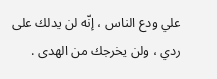علي ودع الناس ، إنّه لن يدلك على ردي ، ولن يخرجك من الهدى .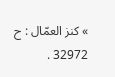» كنز العمّال : ح 32972 .